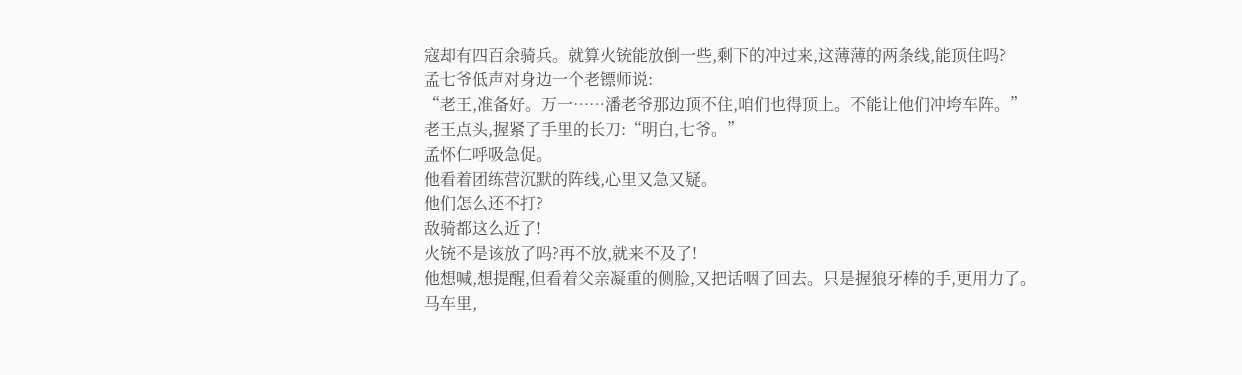寇却有四百余骑兵。就算火铳能放倒一些,剩下的冲过来,这薄薄的两条线,能顶住吗?
孟七爷低声对身边一个老镖师说:
“老王,准备好。万一……潘老爷那边顶不住,咱们也得顶上。不能让他们冲垮车阵。”
老王点头,握紧了手里的长刀:“明白,七爷。”
孟怀仁呼吸急促。
他看着团练营沉默的阵线,心里又急又疑。
他们怎么还不打?
敌骑都这么近了!
火铳不是该放了吗?再不放,就来不及了!
他想喊,想提醒,但看着父亲凝重的侧脸,又把话咽了回去。只是握狼牙棒的手,更用力了。
马车里,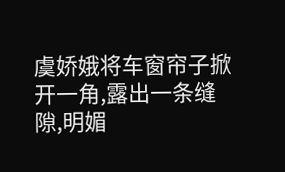虞娇娥将车窗帘子掀开一角,露出一条缝隙,明媚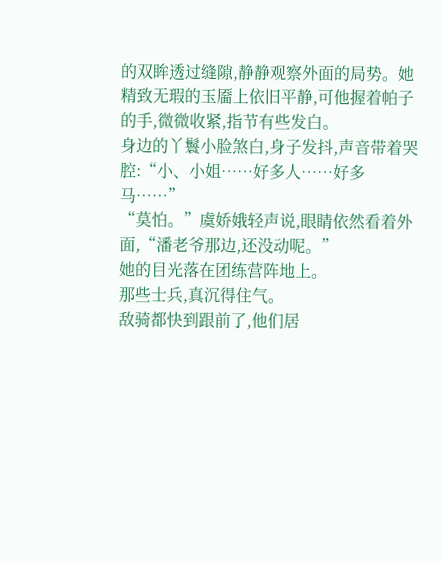的双眸透过缝隙,静静观察外面的局势。她精致无瑕的玉靥上依旧平静,可他握着帕子的手,微微收紧,指节有些发白。
身边的丫鬟小脸煞白,身子发抖,声音带着哭腔:“小、小姐……好多人……好多马……”
“莫怕。”虞娇娥轻声说,眼睛依然看着外面,“潘老爷那边,还没动呢。”
她的目光落在团练营阵地上。
那些士兵,真沉得住气。
敌骑都快到跟前了,他们居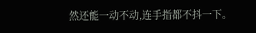然还能一动不动,连手指都不抖一下。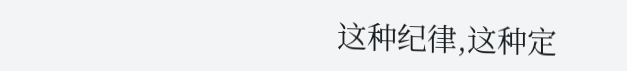这种纪律,这种定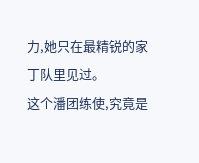力,她只在最精锐的家丁队里见过。
这个潘团练使,究竟是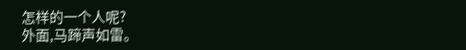怎样的一个人呢?
外面,马蹄声如雷。